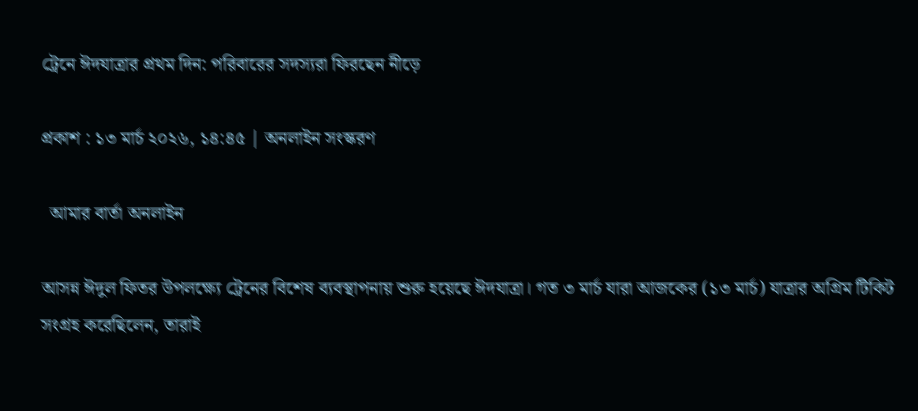ট্রেনে ঈদযাত্রার প্রথম দিন: পরিবারের সদস্যরা ফিরছেন নীড়ে

প্রকাশ : ১৩ মার্চ ২০২৬, ১৪:৪৫ | অনলাইন সংস্করণ

  আমার বার্তা অনলাইন

আসন্ন ঈদুল ফিতর উপলক্ষ্যে ট্রেনের বিশেষ ব্যবস্থাপনায় শুরু হয়েছে ঈদযাত্রা। গত ৩ মার্চ যারা আজকের (১৩ মার্চ) যাত্রার অগ্রিম টিকিট সংগ্রহ করেছিলেন, তারাই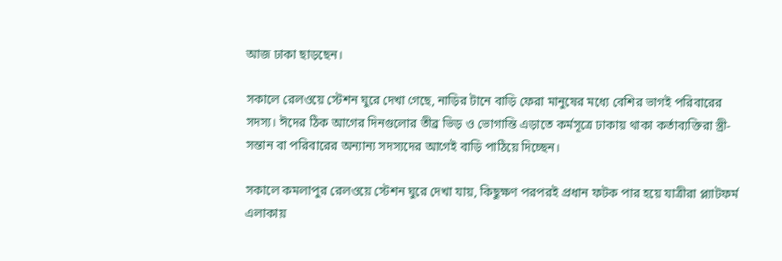আজ ঢাকা ছাড়ছেন।

সকালে রেলওয়ে স্টেশন ঘুরে দেখা গেছে, নাড়ির টানে বাড়ি ফেরা মানুষের মধ্যে বেশির ভাগই পরিবারের সদস্য। ঈদের ঠিক আগের দিনগুলোর তীব্র ভিড় ও ভোগান্তি এড়াতে কর্মসূত্রে ঢাকায় থাকা কর্তাব্যক্তিরা স্ত্রী-সন্তান বা পরিবারের অন্যান্য সদস্যদের আগেই বাড়ি পাঠিয়ে দিচ্ছেন।

সকালে কমলাপুর রেলওয়ে স্টেশন ঘুরে দেখা যায়, কিছুক্ষণ পরপরই প্রধান ফটক পার হয়ে যাত্রীরা প্ল্যাটফর্ম এলাকায়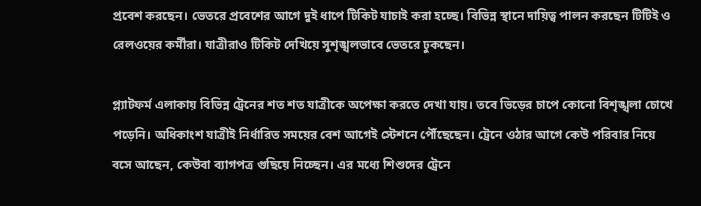প্রবেশ করছেন। ভেতরে প্রবেশের আগে দুই ধাপে টিকিট যাচাই করা হচ্ছে। বিভিন্ন স্থানে দায়িত্ব পালন করছেন টিটিই ও রেলওয়ের কর্মীরা। যাত্রীরাও টিকিট দেখিয়ে সুশৃঙ্খলভাবে ভেতরে ঢুকছেন।

প্ল্যাটফর্ম এলাকায় বিভিন্ন ট্রেনের শত শত যাত্রীকে অপেক্ষা করতে দেখা যায়। তবে ভিড়ের চাপে কোনো বিশৃঙ্খলা চোখে পড়েনি। অধিকাংশ যাত্রীই নির্ধারিত সময়ের বেশ আগেই স্টেশনে পৌঁছেছেন। ট্রেনে ওঠার আগে কেউ পরিবার নিয়ে বসে আছেন, কেউবা ব্যাগপত্র গুছিয়ে নিচ্ছেন। এর মধ্যে শিশুদের ট্রেনে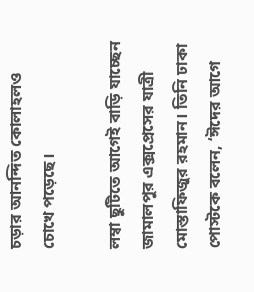চড়ার আনন্দিত কোলাহলও চোখে পড়েছে।

লম্বা ছুটিতে আগেই বাড়ি যাচ্ছেন জামালপুর এক্সপ্রেসের যাত্রী মোস্তাফিজুর রহমান। তিনি ঢাকা পোস্টকে বলেন, ‘ঈদের আগে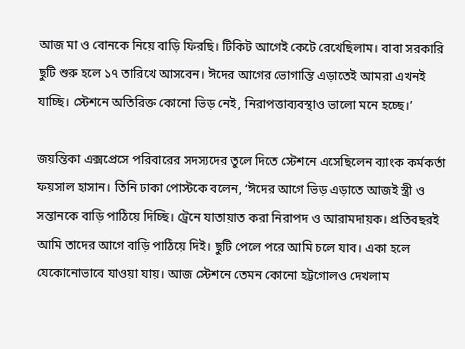আজ মা ও বোনকে নিয়ে বাড়ি ফিরছি। টিকিট আগেই কেটে রেখেছিলাম। বাবা সরকারি ছুটি শুরু হলে ১৭ তারিখে আসবেন। ঈদের আগের ভোগান্তি এড়াতেই আমরা এখনই যাচ্ছি। স্টেশনে অতিরিক্ত কোনো ভিড় নেই, নিরাপত্তাব্যবস্থাও ভালো মনে হচ্ছে।’

জয়ন্তিকা এক্সপ্রেসে পরিবারের সদস্যদের তুলে দিতে স্টেশনে এসেছিলেন ব্যাংক কর্মকর্তা ফয়সাল হাসান। তিনি ঢাকা পোস্টকে বলেন, ‘ঈদের আগে ভিড় এড়াতে আজই স্ত্রী ও সন্তানকে বাড়ি পাঠিয়ে দিচ্ছি। ট্রেনে যাতায়াত করা নিরাপদ ও আরামদায়ক। প্রতিবছরই আমি তাদের আগে বাড়ি পাঠিয়ে দিই। ছুটি পেলে পরে আমি চলে যাব। একা হলে যেকোনোভাবে যাওয়া যায়। আজ স্টেশনে তেমন কোনো হট্টগোলও দেখলাম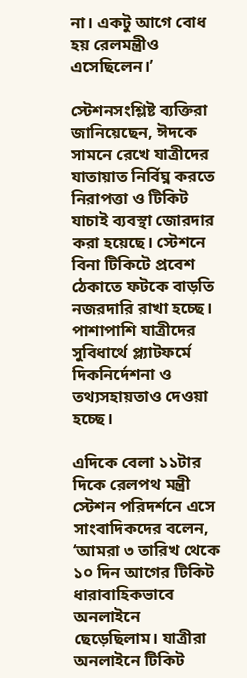না। একটু আগে বোধ হয় রেলমন্ত্রীও এসেছিলেন।’

স্টেশনসংশ্লিষ্ট ব্যক্তিরা জানিয়েছেন, ঈদকে সামনে রেখে যাত্রীদের যাতায়াত নির্বিঘ্ন করতে নিরাপত্তা ও টিকিট যাচাই ব্যবস্থা জোরদার করা হয়েছে। স্টেশনে বিনা টিকিটে প্রবেশ ঠেকাতে ফটকে বাড়তি নজরদারি রাখা হচ্ছে। পাশাপাশি যাত্রীদের সুবিধার্থে প্ল্যাটফর্মে দিকনির্দেশনা ও তথ্যসহায়তাও দেওয়া হচ্ছে।

এদিকে বেলা ১১টার দিকে রেলপথ মন্ত্রী স্টেশন পরিদর্শনে এসে সাংবাদিকদের বলেন, ‘আমরা ৩ তারিখ থেকে ১০ দিন আগের টিকিট ধারাবাহিকভাবে অনলাইনে ছেড়েছিলাম। যাত্রীরা অনলাইনে টিকিট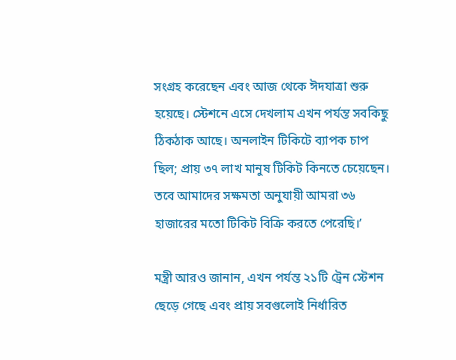সংগ্রহ করেছেন এবং আজ থেকে ঈদযাত্রা শুরু হয়েছে। স্টেশনে এসে দেখলাম এখন পর্যন্ত সবকিছু ঠিকঠাক আছে। অনলাইন টিকিটে ব্যাপক চাপ ছিল; প্রায় ৩৭ লাখ মানুষ টিকিট কিনতে চেয়েছেন। তবে আমাদের সক্ষমতা অনুযায়ী আমরা ৩৬ হাজারের মতো টিকিট বিক্রি করতে পেরেছি।’

মন্ত্রী আরও জানান, এখন পর্যন্ত ২১টি ট্রেন স্টেশন ছেড়ে গেছে এবং প্রায় সবগুলোই নির্ধারিত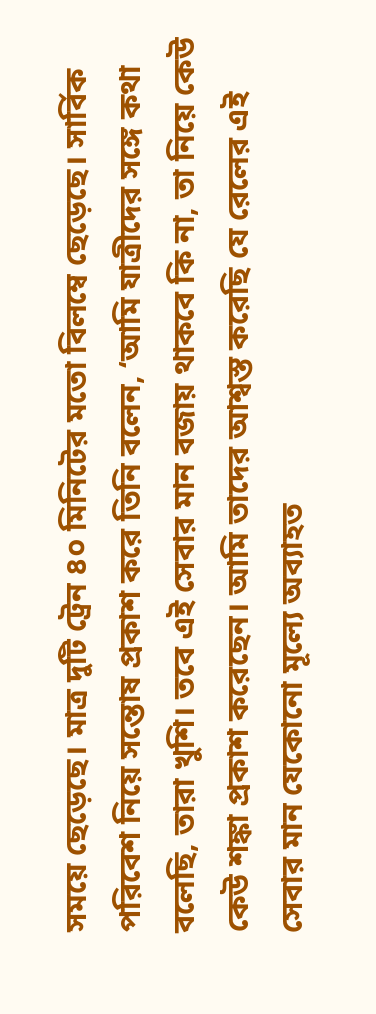সময়ে ছেড়েছে। মাত্র দুটি ট্রেন ৪০ মিনিটের মতো বিলম্বে ছেড়েছে। সার্বিক পরিবেশ নিয়ে সন্তোষ প্রকাশ করে তিনি বলেন, ‘আমি যাত্রীদের সঙ্গে কথা বলেছি, তারা খুশি। তবে এই সেবার মান বজায় থাকবে কি না, তা নিয়ে কেউ কেউ শঙ্কা প্রকাশ করেছেন। আমি তাদের আশ্বস্ত করেছি যে রেলের এই সেবার মান যেকোনো মূল্যে অব্যাহত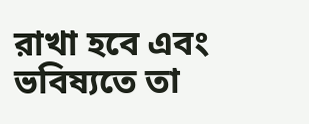রাখা হবে এবং ভবিষ্যতে তা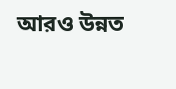আরও উন্নত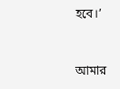হবে।’


আমার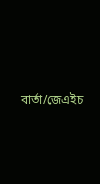বার্তা/জেএইচ